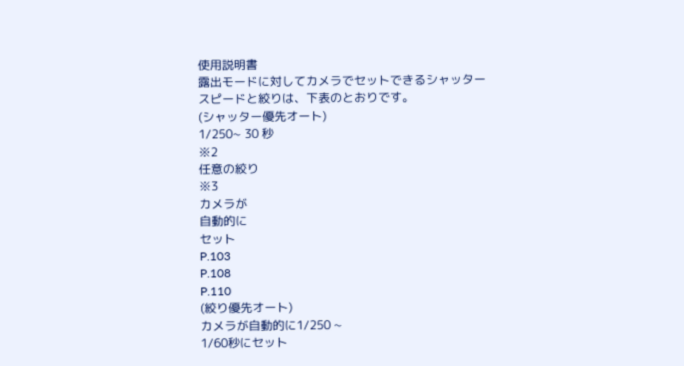使用説明書
露出モードに対してカメラでセットできるシャッタースピードと絞りは、下表のとおりです。
(シャッター優先オート)
1/250∼ 30 秒
※2
任意の絞り
※3
カメラが
自動的に
セット
P.103
P.108
P.110
(絞り優先オート)
カメラが自動的に1/250 ∼
1/60秒にセット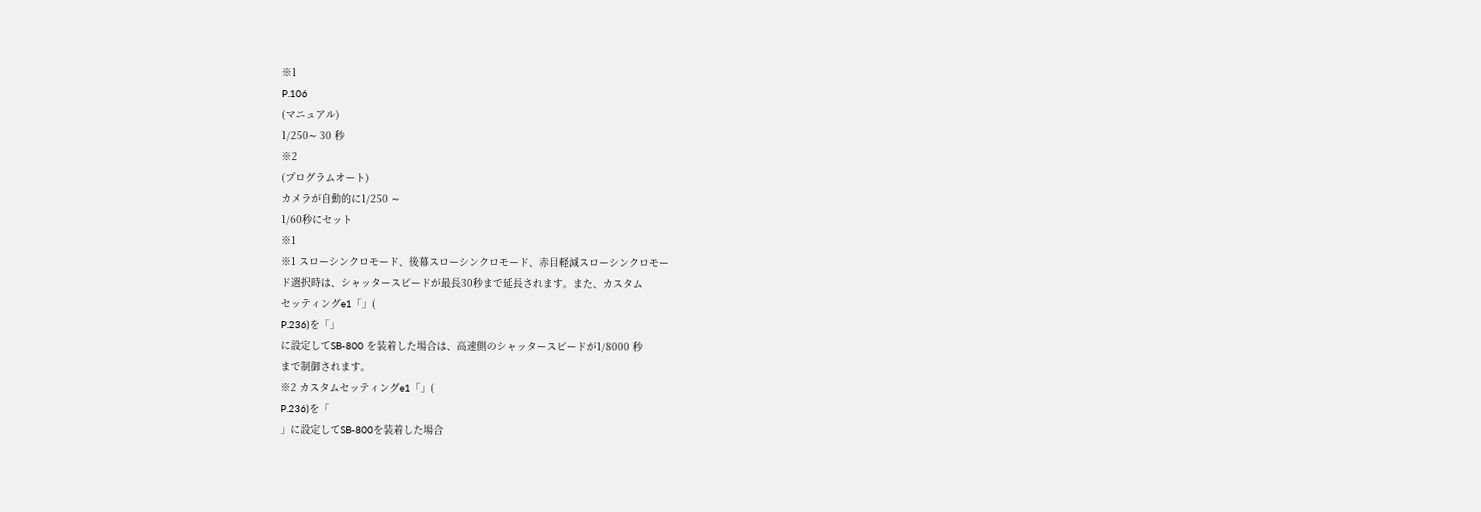※1
P.106
(マニュアル)
1/250∼ 30 秒
※2
(プログラムオート)
カメラが自動的に1/250 ∼
1/60秒にセット
※1
※1 スローシンクロモード、後幕スローシンクロモード、赤目軽減スローシンクロモー
ド選択時は、シャッタースピードが最長30秒まで延長されます。また、カスタム
セッティングe1「」(
P.236)を「」
に設定してSB-800 を装着した場合は、高速側のシャッタースピードが1/8000 秒
まで制御されます。
※2 カスタムセッティングe1「」(
P.236)を「
」に設定してSB-800を装着した場合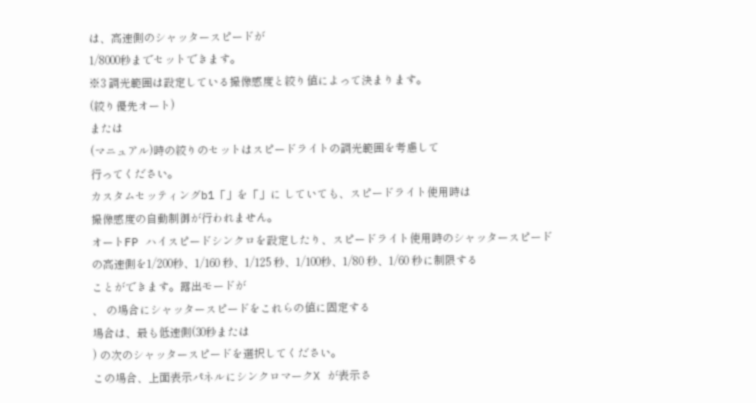は、高速側のシャッタースピードが
1/8000秒までセットできます。
※3 調光範囲は設定している撮像感度と絞り値によって決まります。
(絞り優先オート)
または
(マニュアル)時の絞りのセットはスピードライトの調光範囲を考慮して
行ってください。
カスタムセッティングb1「」を「」に していても、スピードライト使用時は
撮像感度の自動制御が行われません。
オートFP ハイスピードシンクロを設定したり、スピードライト使用時のシャッタースピード
の高速側を1/200秒、1/160 秒、1/125 秒、1/100秒、1/80 秒、1/60 秒に制限する
ことができます。露出モードが
、 の場合にシャッタースピードをこれらの値に固定する
場合は、最も低速側(30秒または
) の次のシャッタースピードを選択してください。
この場合、上面表示パネルにシンクロマークX が表示さ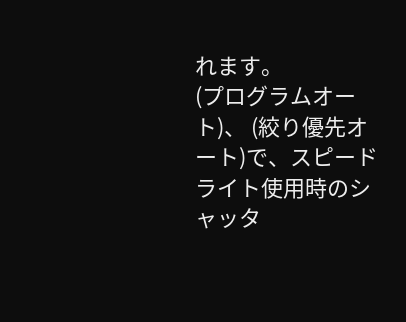れます。
(プログラムオート)、 (絞り優先オート)で、スピードライト使用時のシャッタ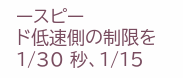ースピー
ド低速側の制限を1/30 秒、1/15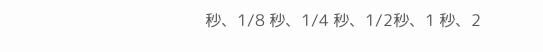秒、1/8 秒、1/4 秒、1/2秒、1 秒、2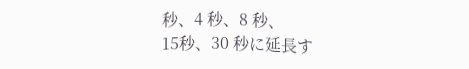秒、4 秒、8 秒、
15秒、30 秒に延長す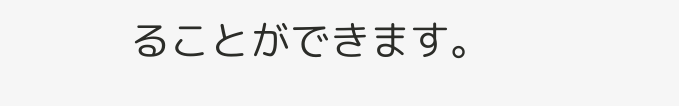ることができます。